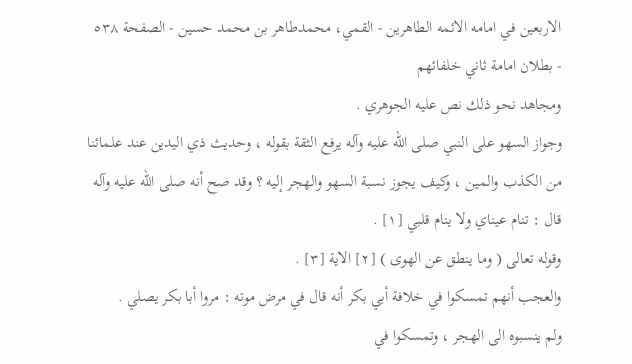الاربعين في امامه الائمه الطاهرين - القمي، محمدطاهر بن محمد حسین - الصفحة ٥٣٨ - بطلان امامة ثاني خلفائهم
ومجاهد نحو ذلك نص عليه الجوهري .
وجواز السهو على النبي صلى الله عليه وآله يرفع الثقة بقوله ، وحديث ذي اليدين عند علمائنا من الكذب والمين ، وكيف يجوز نسبة السهو والهجر إليه ؟ وقد صح أنه صلى الله عليه وآله قال : تنام عيناي ولا ينام قلبي [١] .
وقوله تعالى ( وما ينطق عن الهوى ) [٢] الاية [٣] .
والعجب أنهم تمسكوا في خلافة أبي بكر أنه قال في مرض موته : مروا أبا بكر يصلي .
ولم ينسبوه الى الهجر ، وتمسكوا في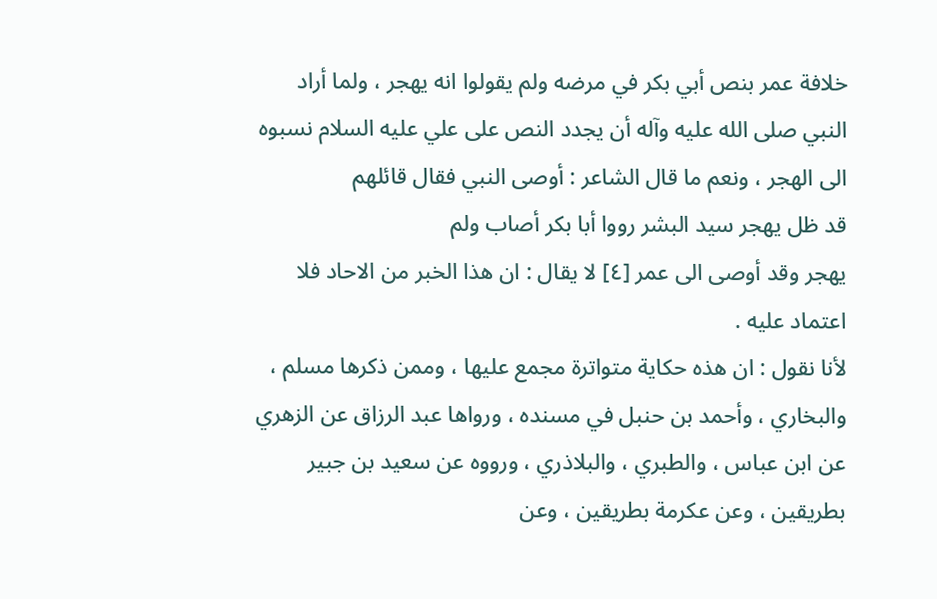خلافة عمر بنص أبي بكر في مرضه ولم يقولوا انه يهجر ، ولما أراد النبي صلى الله عليه وآله أن يجدد النص على علي عليه السلام نسبوه الى الهجر ، ونعم ما قال الشاعر : أوصى النبي فقال قائلهم
قد ظل يهجر سيد البشر رووا أبا بكر أصاب ولم
يهجر وقد أوصى الى عمر [٤] لا يقال : ان هذا الخبر من الاحاد فلا اعتماد عليه .
لأنا نقول : ان هذه حكاية متواترة مجمع عليها ، وممن ذكرها مسلم ، والبخاري ، وأحمد بن حنبل في مسنده ، ورواها عبد الرزاق عن الزهري عن ابن عباس ، والطبري ، والبلاذري ، ورووه عن سعيد بن جبير بطريقين ، وعن عكرمة بطريقين ، وعن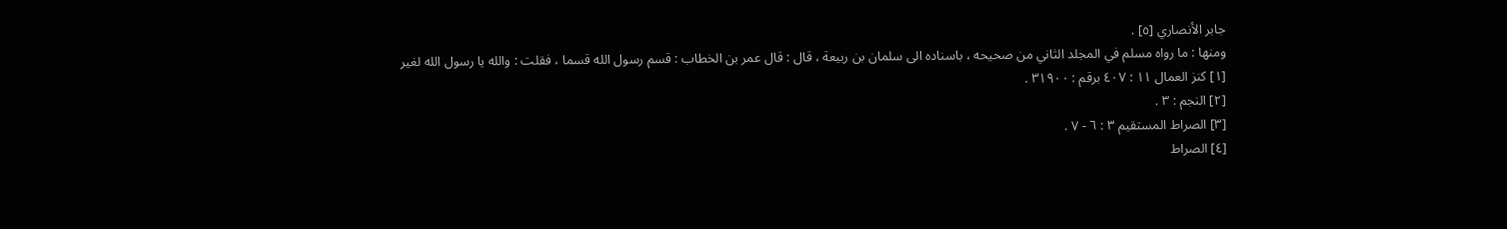جابر الأنصاري [٥] .
ومنها : ما رواه مسلم في المجلد الثاني من صحيحه ، باسناده الى سلمان بن ربيعة ، قال : قال عمر بن الخطاب : قسم رسول الله قسما ، فقلت : والله يا رسول الله لغير
[١] كنز العمال ١١ : ٤٠٧ برقم : ٣١٩٠٠ .
[٢] النجم : ٣ .
[٣] الصراط المستقيم ٣ : ٦ - ٧ .
[٤] الصراط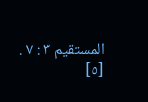المستقيم ٣ : ٧ .
[٥]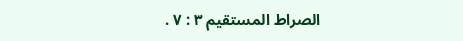الصراط المستقيم ٣ : ٧ .